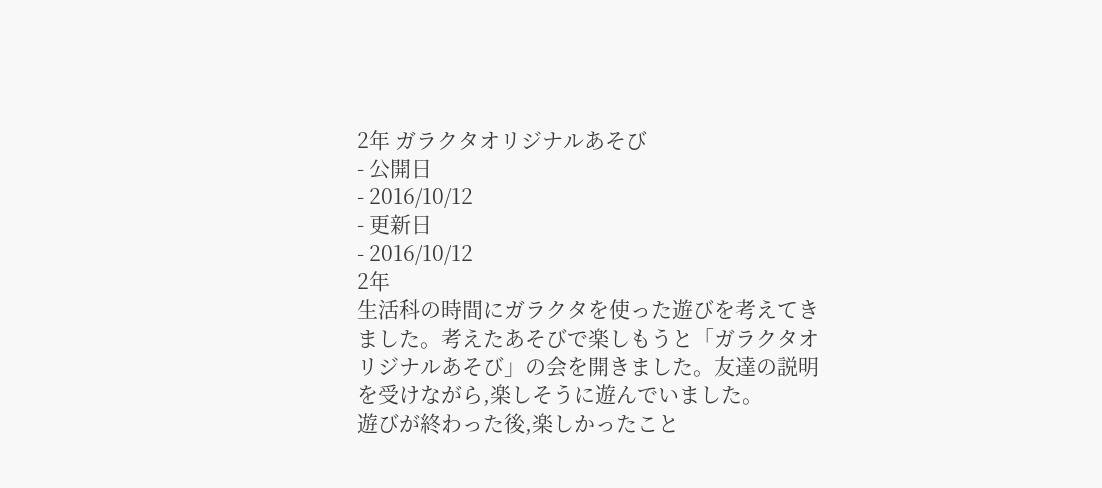2年 ガラクタオリジナルあそび
- 公開日
- 2016/10/12
- 更新日
- 2016/10/12
2年
生活科の時間にガラクタを使った遊びを考えてきました。考えたあそびで楽しもうと「ガラクタオリジナルあそび」の会を開きました。友達の説明を受けながら,楽しそうに遊んでいました。
遊びが終わった後,楽しかったこと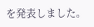を発表しました。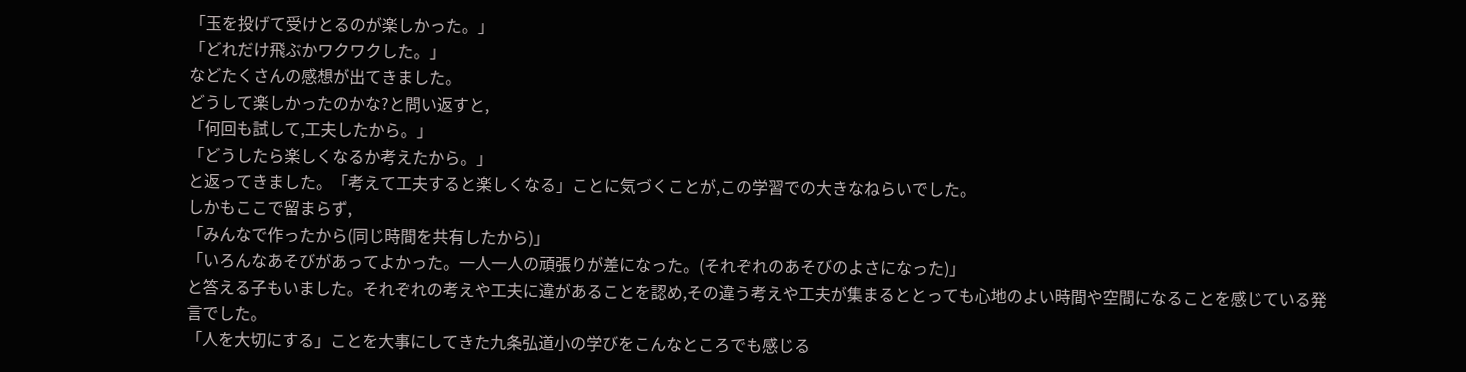「玉を投げて受けとるのが楽しかった。」
「どれだけ飛ぶかワクワクした。」
などたくさんの感想が出てきました。
どうして楽しかったのかな?と問い返すと,
「何回も試して,工夫したから。」
「どうしたら楽しくなるか考えたから。」
と返ってきました。「考えて工夫すると楽しくなる」ことに気づくことが,この学習での大きなねらいでした。
しかもここで留まらず,
「みんなで作ったから(同じ時間を共有したから)」
「いろんなあそびがあってよかった。一人一人の頑張りが差になった。(それぞれのあそびのよさになった)」
と答える子もいました。それぞれの考えや工夫に違があることを認め,その違う考えや工夫が集まるととっても心地のよい時間や空間になることを感じている発言でした。
「人を大切にする」ことを大事にしてきた九条弘道小の学びをこんなところでも感じる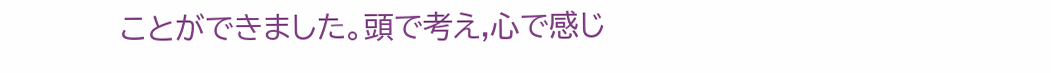ことができました。頭で考え,心で感じ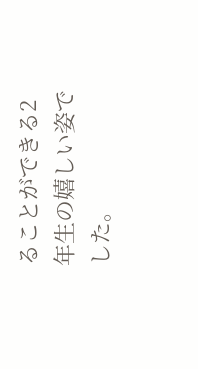ることができる2年生の嬉しい姿でした。